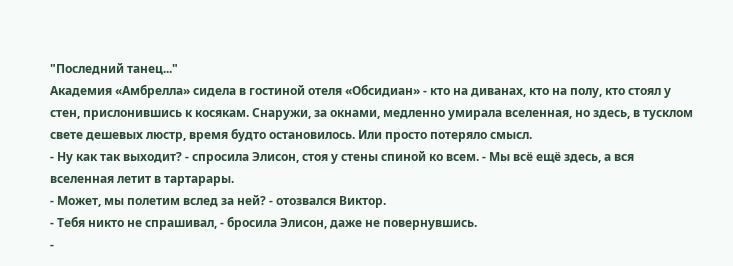"Последний танец..."
Академия «Амбрелла» сидела в гостиной отеля «Обсидиан» - кто на диванах, кто на полу, кто стоял у стен, прислонившись к косякам. Снаружи, за окнами, медленно умирала вселенная, но здесь, в тусклом свете дешевых люстр, время будто остановилось. Или просто потеряло смысл.
- Ну как так выходит? - спросила Элисон, стоя у стены спиной ко всем. - Мы всё ещё здесь, а вся вселенная летит в тартарары.
- Может, мы полетим вслед за ней? - отозвался Виктор.
- Тебя никто не спрашивал, - бросила Элисон, даже не повернувшись.
-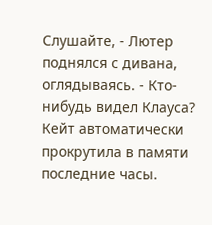Слушайте, - Лютер поднялся с дивана, оглядываясь. - Кто-нибудь видел Клауса?
Кейт автоматически прокрутила в памяти последние часы.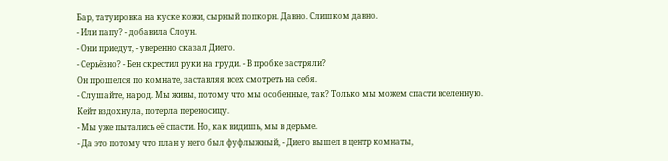Бар, татуировка на куске кожи, сырный попкорн. Давно. Слишком давно.
- Или папу? - добавила Слоун.
- Они приедут, - уверенно сказал Диего.
- Серьёзно? - Бен скрестил руки на груди. - В пробке застряли?
Он прошелся по комнате, заставляя всех смотреть на себя.
- Слушайте, народ. Мы живы, потому что мы особенные, так? Только мы можем спасти вселенную.
Кейт вздохнула, потерла переносицу.
- Мы уже пытались её спасти. Но, как видишь, мы в дерьме.
- Да это потому что план у него был фуфлыжный, - Диего вышел в центр комнаты,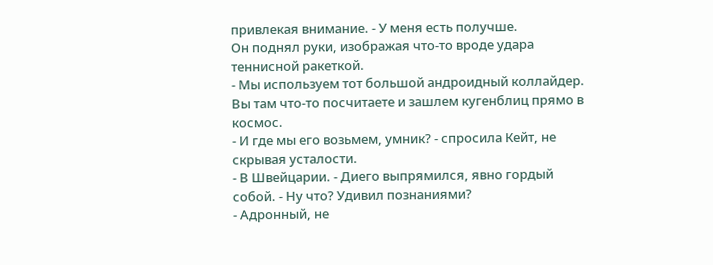привлекая внимание. - У меня есть получше.
Он поднял руки, изображая что-то вроде удара теннисной ракеткой.
- Мы используем тот большой андроидный коллайдер. Вы там что-то посчитаете и зашлем кугенблиц прямо в космос.
- И где мы его возьмем, умник? - спросила Кейт, не скрывая усталости.
- В Швейцарии. - Диего выпрямился, явно гордый собой. - Ну что? Удивил познаниями?
- Адронный, не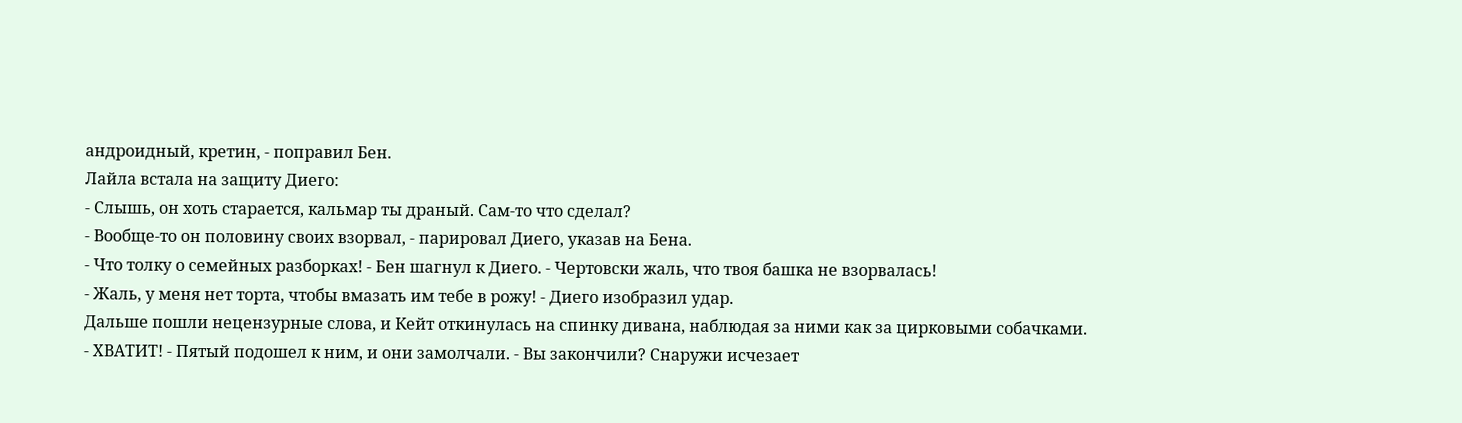андроидный, кретин, - поправил Бен.
Лайла встала на защиту Диего:
- Слышь, он хоть старается, кальмар ты драный. Сам-то что сделал?
- Вообще-то он половину своих взорвал, - парировал Диего, указав на Бена.
- Что толку о семейных разборках! - Бен шагнул к Диего. - Чертовски жаль, что твоя башка не взорвалась!
- Жаль, у меня нет торта, чтобы вмазать им тебе в рожу! - Диего изобразил удар.
Дальше пошли нецензурные слова, и Кейт откинулась на спинку дивана, наблюдая за ними как за цирковыми собачками.
- ХВАТИТ! - Пятый подошел к ним, и они замолчали. - Вы закончили? Снаружи исчезает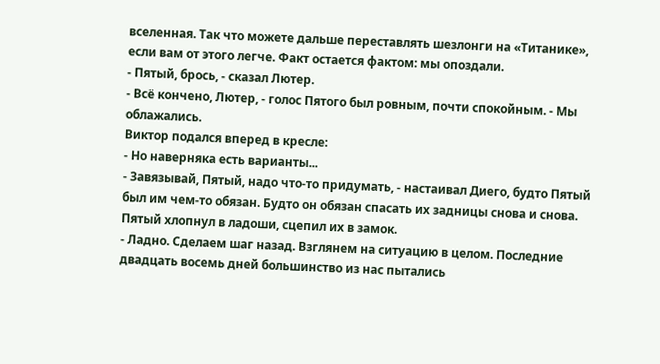вселенная. Так что можете дальше переставлять шезлонги на «Титанике», если вам от этого легче. Факт остается фактом: мы опоздали.
- Пятый, брось, - сказал Лютер.
- Всё кончено, Лютер, - голос Пятого был ровным, почти спокойным. - Мы облажались.
Виктор подался вперед в кресле:
- Но наверняка есть варианты...
- Завязывай, Пятый, надо что-то придумать, - настаивал Диего, будто Пятый был им чем-то обязан. Будто он обязан спасать их задницы снова и снова.
Пятый хлопнул в ладоши, сцепил их в замок.
- Ладно. Сделаем шаг назад. Взглянем на ситуацию в целом. Последние двадцать восемь дней большинство из нас пытались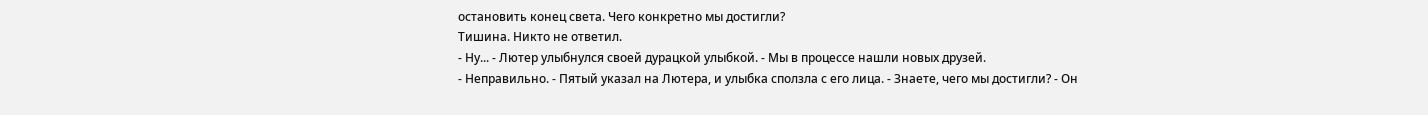остановить конец света. Чего конкретно мы достигли?
Тишина. Никто не ответил.
- Ну... - Лютер улыбнулся своей дурацкой улыбкой. - Мы в процессе нашли новых друзей.
- Неправильно. - Пятый указал на Лютера, и улыбка сползла с его лица. - Знаете, чего мы достигли? - Он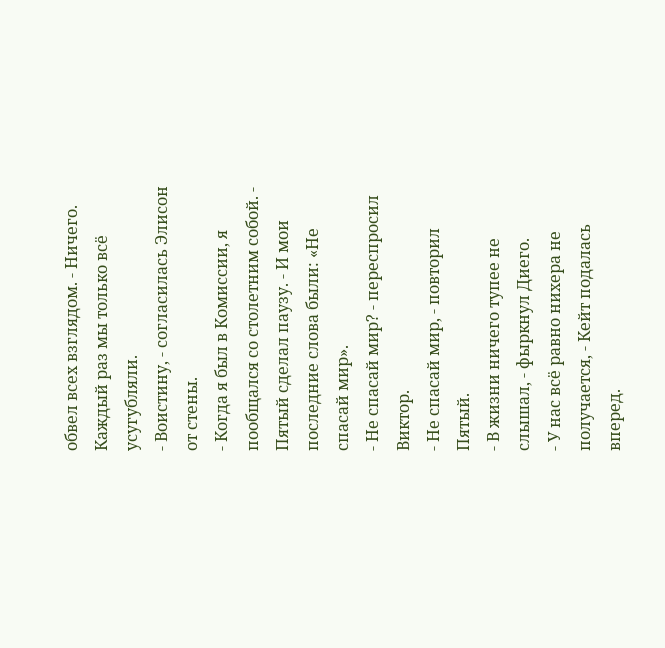обвел всех взглядом. - Ничего. Каждый раз мы только всё усугубляли.
- Воистину, - согласилась Элисон от стены.
- Когда я был в Комиссии, я пообщался со столетним собой. - Пятый сделал паузу. - И мои последние слова были: «Не спасай мир».
- Не спасай мир? - переспросил Виктор.
- Не спасай мир, - повторил Пятый.
- В жизни ничего тупее не слышал, - фыркнул Диего.
- У нас всё равно нихера не получается, - Кейт подалась вперед.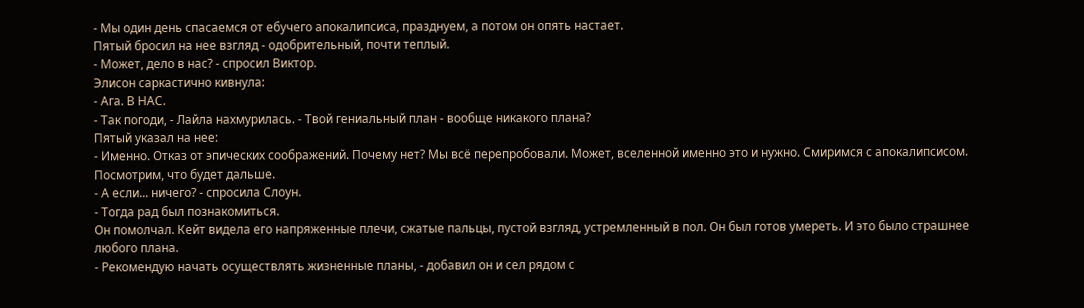- Мы один день спасаемся от ебучего апокалипсиса, празднуем, а потом он опять настает.
Пятый бросил на нее взгляд - одобрительный, почти теплый.
- Может, дело в нас? - спросил Виктор.
Элисон саркастично кивнула:
- Ага. В НАС.
- Так погоди, - Лайла нахмурилась. - Твой гениальный план - вообще никакого плана?
Пятый указал на нее:
- Именно. Отказ от эпических соображений. Почему нет? Мы всё перепробовали. Может, вселенной именно это и нужно. Смиримся с апокалипсисом. Посмотрим, что будет дальше.
- А если... ничего? - спросила Слоун.
- Тогда рад был познакомиться.
Он помолчал. Кейт видела его напряженные плечи, сжатые пальцы, пустой взгляд, устремленный в пол. Он был готов умереть. И это было страшнее любого плана.
- Рекомендую начать осуществлять жизненные планы, - добавил он и сел рядом с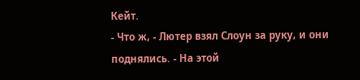Кейт.
- Что ж, - Лютер взял Слоун за руку, и они поднялись. - На этой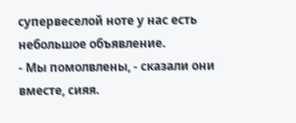супервеселой ноте у нас есть небольшое объявление.
- Мы помолвлены, - сказали они вместе, сияя.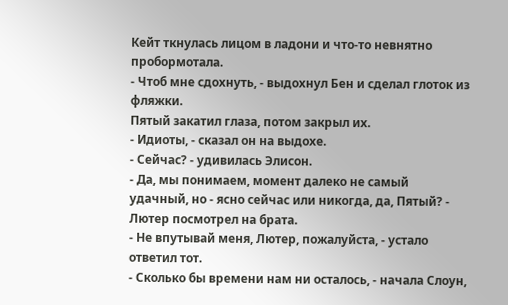Кейт ткнулась лицом в ладони и что-то невнятно пробормотала.
- Чтоб мне сдохнуть, - выдохнул Бен и сделал глоток из фляжки.
Пятый закатил глаза, потом закрыл их.
- Идиоты, - сказал он на выдохе.
- Сейчас? - удивилась Элисон.
- Да, мы понимаем, момент далеко не самый удачный, но - ясно сейчас или никогда, да, Пятый? - Лютер посмотрел на брата.
- Не впутывай меня, Лютер, пожалуйста, - устало ответил тот.
- Сколько бы времени нам ни осталось, - начала Слоун,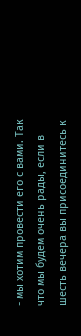- мы хотим провести его с вами. Так что мы будем очень рады, если в шесть вечера вы присоединитесь к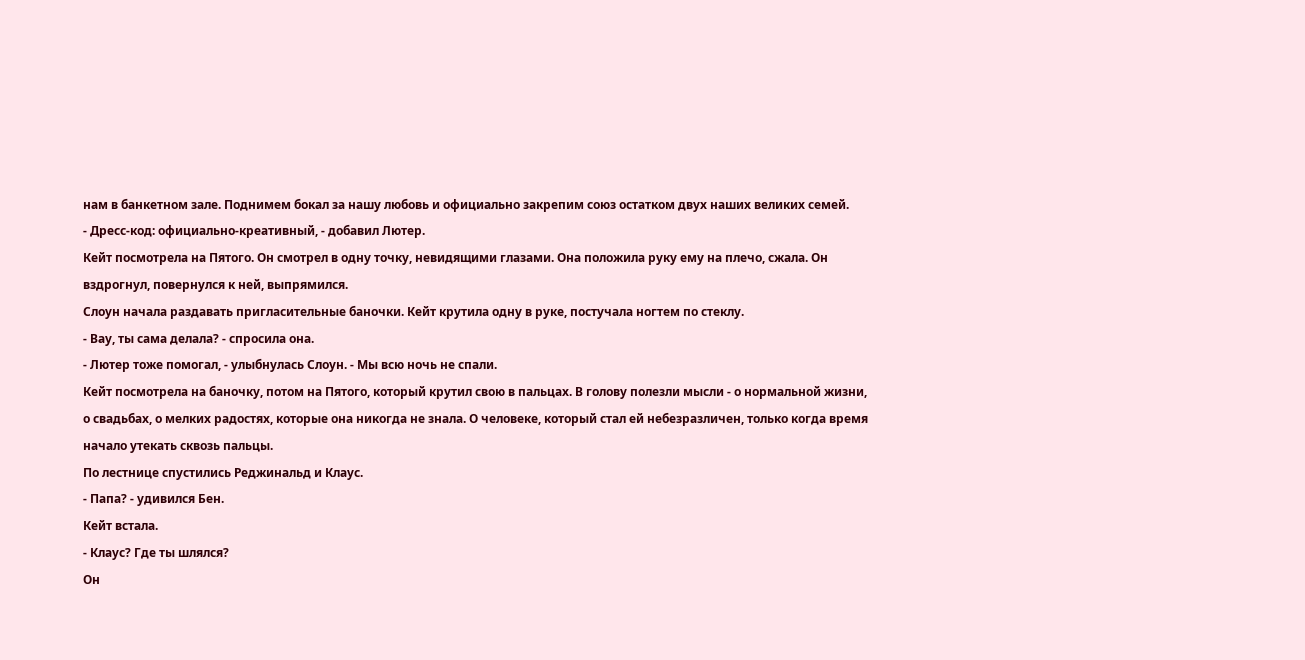нам в банкетном зале. Поднимем бокал за нашу любовь и официально закрепим союз остатком двух наших великих семей.
- Дресс-код: официально-креативный, - добавил Лютер.
Кейт посмотрела на Пятого. Он смотрел в одну точку, невидящими глазами. Она положила руку ему на плечо, сжала. Он вздрогнул, повернулся к ней, выпрямился.
Слоун начала раздавать пригласительные баночки. Кейт крутила одну в руке, постучала ногтем по стеклу.
- Вау, ты сама делала? - спросила она.
- Лютер тоже помогал, - улыбнулась Слоун. - Мы всю ночь не спали.
Кейт посмотрела на баночку, потом на Пятого, который крутил свою в пальцах. В голову полезли мысли - о нормальной жизни, о свадьбах, о мелких радостях, которые она никогда не знала. О человеке, который стал ей небезразличен, только когда время начало утекать сквозь пальцы.
По лестнице спустились Реджинальд и Клаус.
- Папа? - удивился Бен.
Кейт встала.
- Клаус? Где ты шлялся?
Он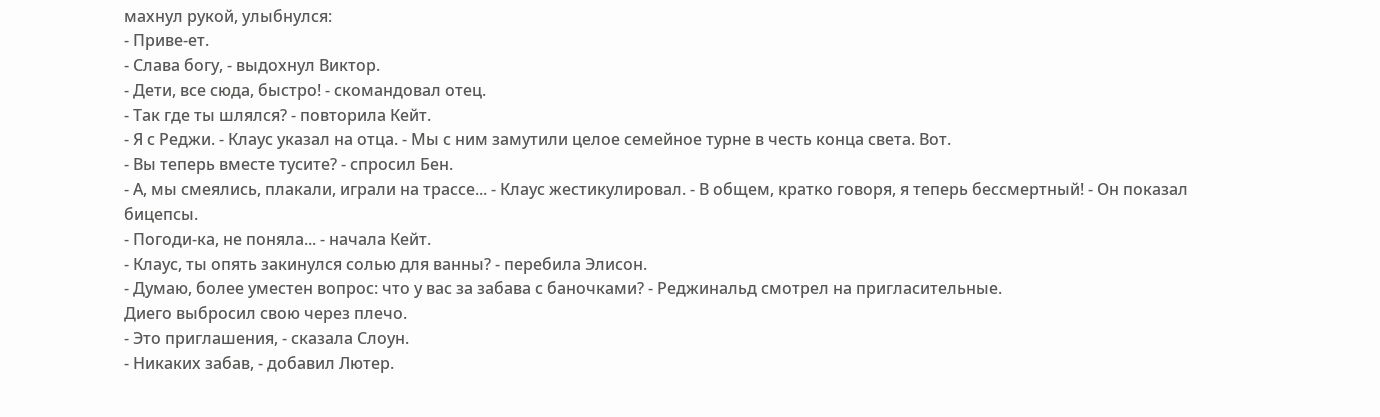махнул рукой, улыбнулся:
- Приве-ет.
- Слава богу, - выдохнул Виктор.
- Дети, все сюда, быстро! - скомандовал отец.
- Так где ты шлялся? - повторила Кейт.
- Я с Реджи. - Клаус указал на отца. - Мы с ним замутили целое семейное турне в честь конца света. Вот.
- Вы теперь вместе тусите? - спросил Бен.
- А, мы смеялись, плакали, играли на трассе... - Клаус жестикулировал. - В общем, кратко говоря, я теперь бессмертный! - Он показал бицепсы.
- Погоди-ка, не поняла... - начала Кейт.
- Клаус, ты опять закинулся солью для ванны? - перебила Элисон.
- Думаю, более уместен вопрос: что у вас за забава с баночками? - Реджинальд смотрел на пригласительные.
Диего выбросил свою через плечо.
- Это приглашения, - сказала Слоун.
- Никаких забав, - добавил Лютер.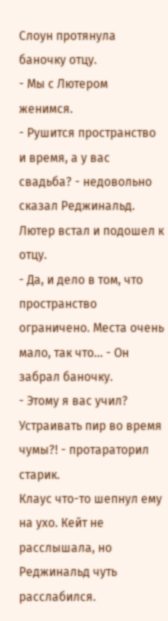Слоун протянула баночку отцу.
- Мы с Лютером женимся.
- Рушится пространство и время, а у вас свадьба? - недовольно сказал Реджинальд.
Лютер встал и подошел к отцу.
- Да, и дело в том, что пространство ограничено. Места очень мало, так что... - Он забрал баночку.
- Этому я вас учил? Устраивать пир во время чумы?! - протараторил старик.
Клаус что-то шепнул ему на ухо. Кейт не расслышала, но Реджинальд чуть расслабился.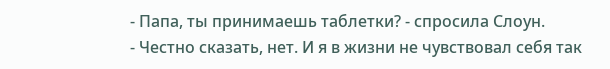- Папа, ты принимаешь таблетки? - спросила Слоун.
- Честно сказать, нет. И я в жизни не чувствовал себя так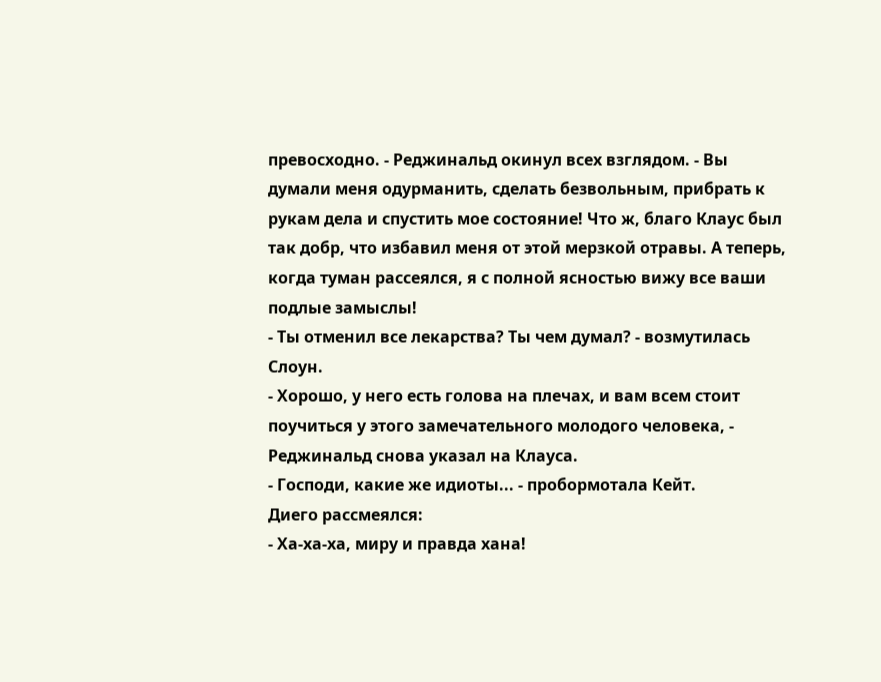превосходно. - Реджинальд окинул всех взглядом. - Вы думали меня одурманить, сделать безвольным, прибрать к рукам дела и спустить мое состояние! Что ж, благо Клаус был так добр, что избавил меня от этой мерзкой отравы. А теперь, когда туман рассеялся, я с полной ясностью вижу все ваши подлые замыслы!
- Ты отменил все лекарства? Ты чем думал? - возмутилась Слоун.
- Хорошо, у него есть голова на плечах, и вам всем стоит поучиться у этого замечательного молодого человека, - Реджинальд снова указал на Клауса.
- Господи, какие же идиоты... - пробормотала Кейт.
Диего рассмеялся:
- Ха-ха-ха, миру и правда хана!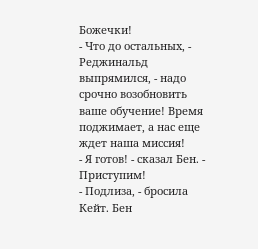Божечки!
- Что до остальных, - Реджинальд выпрямился, - надо срочно возобновить ваше обучение! Время поджимает, а нас еще ждет наша миссия!
- Я готов! - сказал Бен. - Приступим!
- Подлиза, - бросила Кейт. Бен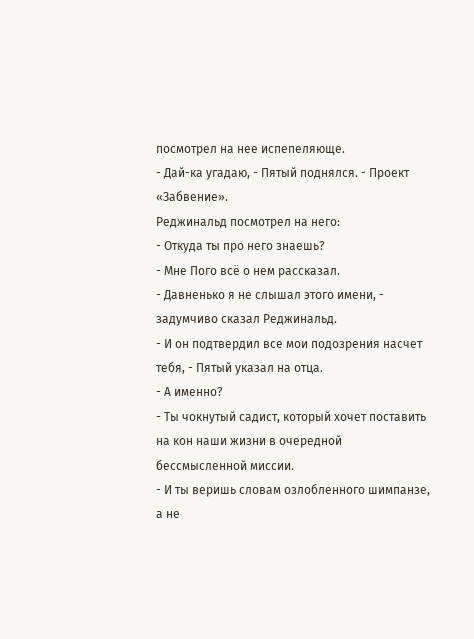посмотрел на нее испепеляюще.
- Дай-ка угадаю, - Пятый поднялся. - Проект «Забвение».
Реджинальд посмотрел на него:
- Откуда ты про него знаешь?
- Мне Пого всё о нем рассказал.
- Давненько я не слышал этого имени, - задумчиво сказал Реджинальд.
- И он подтвердил все мои подозрения насчет тебя, - Пятый указал на отца.
- А именно?
- Ты чокнутый садист, который хочет поставить на кон наши жизни в очередной бессмысленной миссии.
- И ты веришь словам озлобленного шимпанзе, а не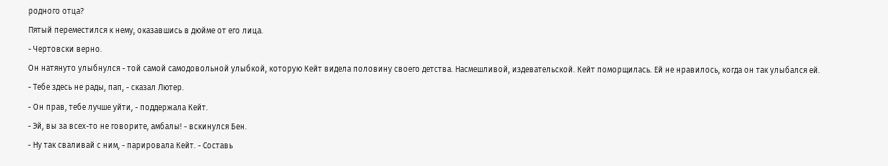родного отца?
Пятый переместился к нему, оказавшись в дюйме от его лица.
- Чертовски верно.
Он натянуто улыбнулся - той самой самодовольной улыбкой, которую Кейт видела половину своего детства. Насмешливой, издевательской. Кейт поморщилась. Ей не нравилось, когда он так улыбался ей.
- Тебе здесь не рады, пап, - сказал Лютер.
- Он прав, тебе лучше уйти, - поддержала Кейт.
- Эй, вы за всех-то не говорите, амбалы! - вскинулся Бен.
- Ну так сваливай с ним, - парировала Кейт. - Составь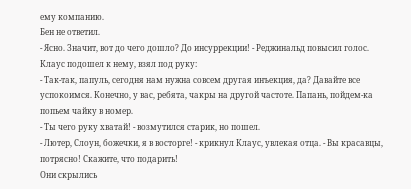ему компанию.
Бен не ответил.
- Ясно. Значит, вот до чего дошло? До инсуррекции! - Реджинальд повысил голос.
Клаус подошел к нему, взял под руку:
- Так-так, папуль, сегодня нам нужна совсем другая инъекция, да? Давайте все успокоимся. Конечно, у вас, ребята, чакры на другой частоте. Папань, пойдем-ка попьем чайку в номер.
- Ты чего руку хватай! - возмутился старик, но пошел.
- Лютер, Слоун, божечки, я в восторге! - крикнул Клаус, увлекая отца. - Вы красавцы, потрясно! Скажите, что подарить!
Они скрылись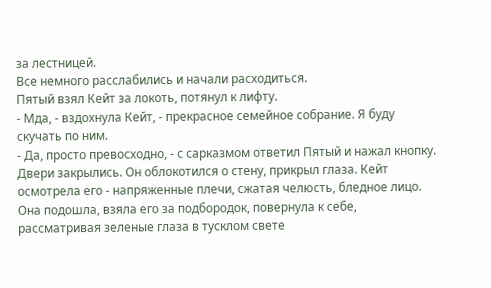за лестницей.
Все немного расслабились и начали расходиться.
Пятый взял Кейт за локоть, потянул к лифту.
- Мда, - вздохнула Кейт, - прекрасное семейное собрание. Я буду скучать по ним.
- Да, просто превосходно, - с сарказмом ответил Пятый и нажал кнопку.
Двери закрылись. Он облокотился о стену, прикрыл глаза. Кейт осмотрела его - напряженные плечи, сжатая челюсть, бледное лицо. Она подошла, взяла его за подбородок, повернула к себе, рассматривая зеленые глаза в тусклом свете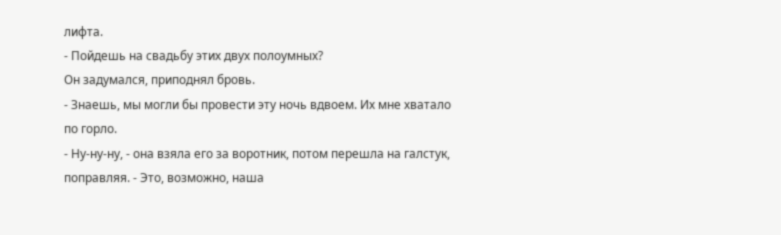лифта.
- Пойдешь на свадьбу этих двух полоумных?
Он задумался, приподнял бровь.
- Знаешь, мы могли бы провести эту ночь вдвоем. Их мне хватало по горло.
- Ну-ну-ну, - она взяла его за воротник, потом перешла на галстук, поправляя. - Это, возможно, наша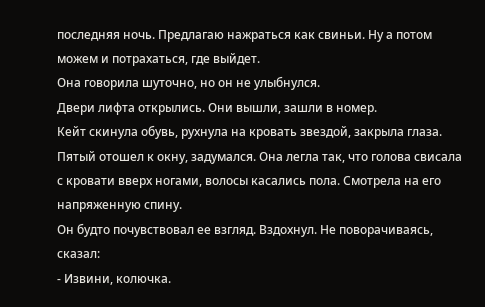последняя ночь. Предлагаю нажраться как свиньи. Ну а потом можем и потрахаться, где выйдет.
Она говорила шуточно, но он не улыбнулся.
Двери лифта открылись. Они вышли, зашли в номер.
Кейт скинула обувь, рухнула на кровать звездой, закрыла глаза. Пятый отошел к окну, задумался. Она легла так, что голова свисала с кровати вверх ногами, волосы касались пола. Смотрела на его напряженную спину.
Он будто почувствовал ее взгляд. Вздохнул. Не поворачиваясь, сказал:
- Извини, колючка.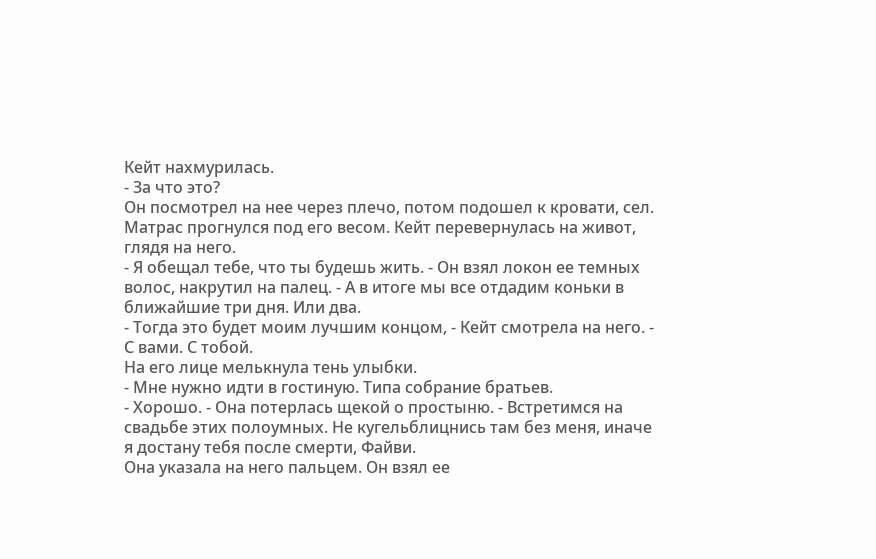Кейт нахмурилась.
- За что это?
Он посмотрел на нее через плечо, потом подошел к кровати, сел. Матрас прогнулся под его весом. Кейт перевернулась на живот, глядя на него.
- Я обещал тебе, что ты будешь жить. - Он взял локон ее темных волос, накрутил на палец. - А в итоге мы все отдадим коньки в ближайшие три дня. Или два.
- Тогда это будет моим лучшим концом, - Кейт смотрела на него. - С вами. С тобой.
На его лице мелькнула тень улыбки.
- Мне нужно идти в гостиную. Типа собрание братьев.
- Хорошо. - Она потерлась щекой о простыню. - Встретимся на свадьбе этих полоумных. Не кугельблицнись там без меня, иначе я достану тебя после смерти, Файви.
Она указала на него пальцем. Он взял ее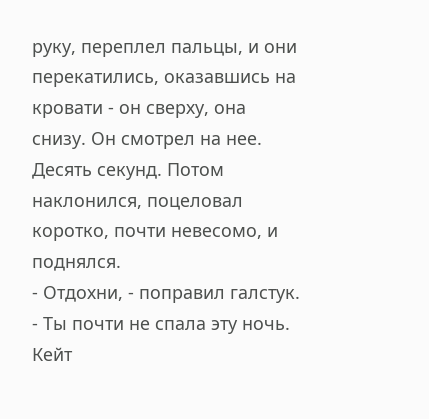руку, переплел пальцы, и они перекатились, оказавшись на кровати - он сверху, она снизу. Он смотрел на нее. Десять секунд. Потом наклонился, поцеловал коротко, почти невесомо, и поднялся.
- Отдохни, - поправил галстук. - Ты почти не спала эту ночь.
Кейт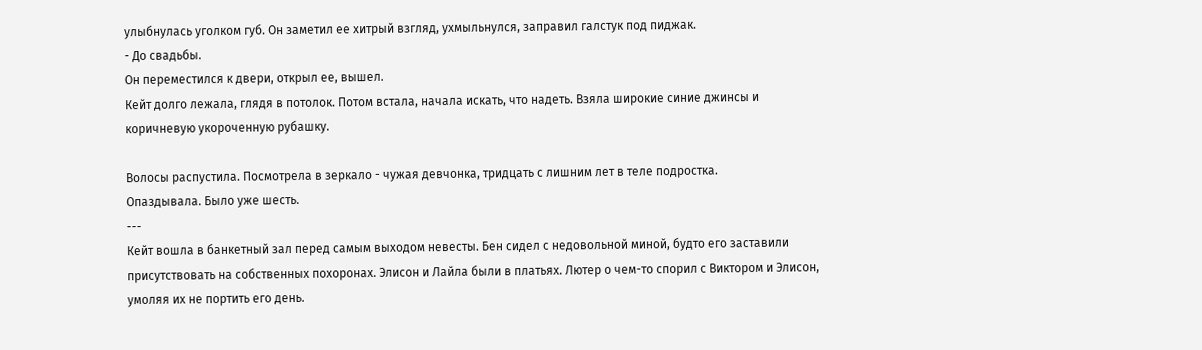улыбнулась уголком губ. Он заметил ее хитрый взгляд, ухмыльнулся, заправил галстук под пиджак.
- До свадьбы.
Он переместился к двери, открыл ее, вышел.
Кейт долго лежала, глядя в потолок. Потом встала, начала искать, что надеть. Взяла широкие синие джинсы и коричневую укороченную рубашку.

Волосы распустила. Посмотрела в зеркало - чужая девчонка, тридцать с лишним лет в теле подростка.
Опаздывала. Было уже шесть.
---
Кейт вошла в банкетный зал перед самым выходом невесты. Бен сидел с недовольной миной, будто его заставили присутствовать на собственных похоронах. Элисон и Лайла были в платьях. Лютер о чем-то спорил с Виктором и Элисон, умоляя их не портить его день.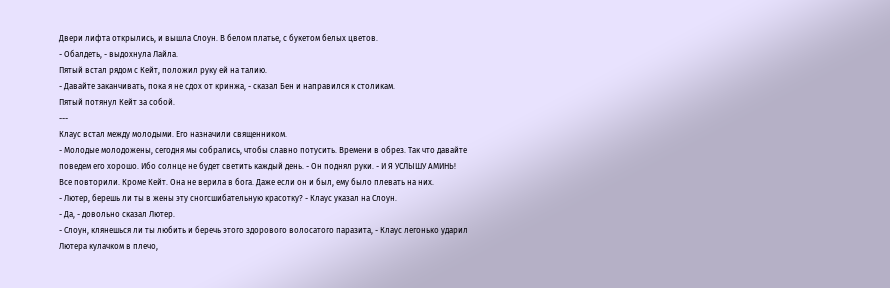Двери лифта открылись, и вышла Слоун. В белом платье, с букетом белых цветов.
- Обалдеть, - выдохнула Лайла.
Пятый встал рядом с Кейт, положил руку ей на талию.
- Давайте заканчивать, пока я не сдох от кринжа, - сказал Бен и направился к столикам.
Пятый потянул Кейт за собой.
---
Клаус встал между молодыми. Его назначили священником.
- Молодые молодожены, сегодня мы собрались, чтобы славно потусить. Времени в обрез. Так что давайте поведем его хорошо. Ибо солнце не будет светить каждый день. - Он поднял руки. - И Я УСЛЫШУ АМИНЬ!
Все повторили. Кроме Кейт. Она не верила в бога. Даже если он и был, ему было плевать на них.
- Лютер, берешь ли ты в жены эту сногсшибательную красотку? - Клаус указал на Слоун.
- Да, - довольно сказал Лютер.
- Слоун, клянешься ли ты любить и беречь этого здорового волосатого паразита, - Клаус легонько ударил Лютера кулачком в плечо,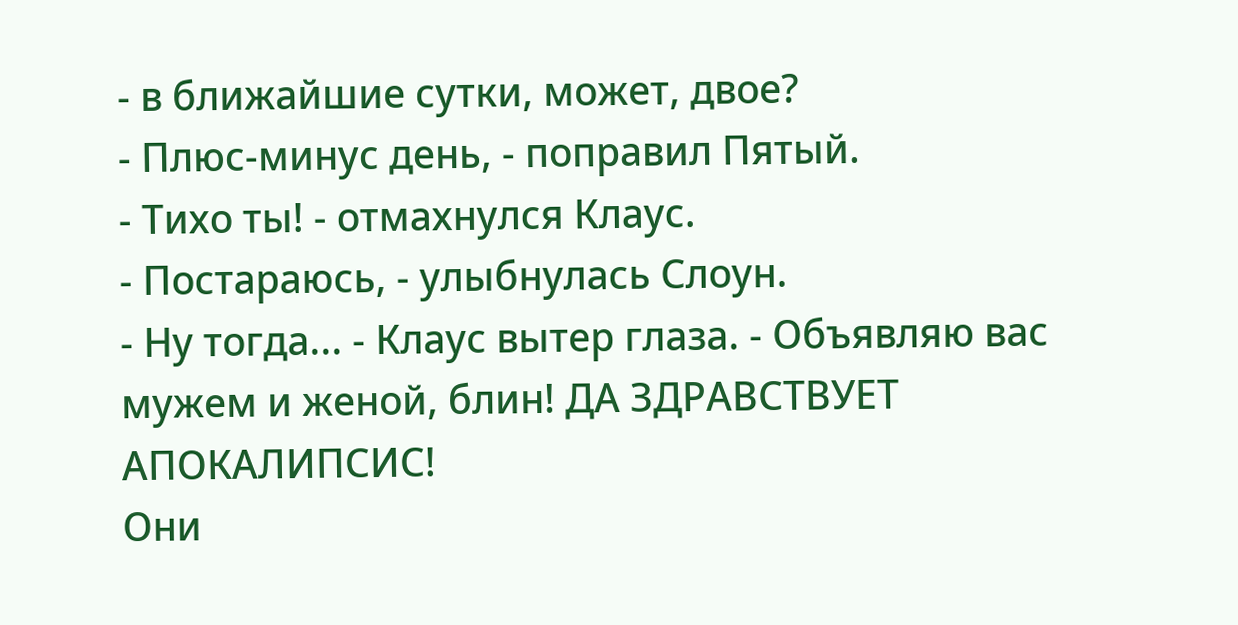- в ближайшие сутки, может, двое?
- Плюс-минус день, - поправил Пятый.
- Тихо ты! - отмахнулся Клаус.
- Постараюсь, - улыбнулась Слоун.
- Ну тогда... - Клаус вытер глаза. - Объявляю вас мужем и женой, блин! ДА ЗДРАВСТВУЕТ АПОКАЛИПСИС!
Они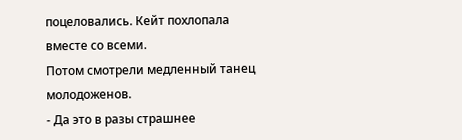поцеловались. Кейт похлопала вместе со всеми.
Потом смотрели медленный танец молодоженов.
- Да это в разы страшнее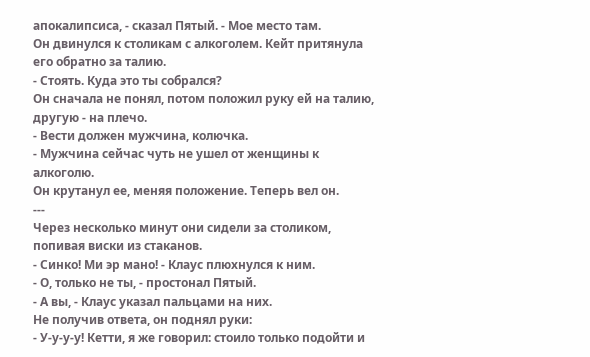апокалипсиса, - сказал Пятый. - Мое место там.
Он двинулся к столикам с алкоголем. Кейт притянула его обратно за талию.
- Стоять. Куда это ты собрался?
Он сначала не понял, потом положил руку ей на талию, другую - на плечо.
- Вести должен мужчина, колючка.
- Мужчина сейчас чуть не ушел от женщины к алкоголю.
Он крутанул ее, меняя положение. Теперь вел он.
---
Через несколько минут они сидели за столиком, попивая виски из стаканов.
- Синко! Ми эр мано! - Клаус плюхнулся к ним.
- О, только не ты, - простонал Пятый.
- А вы, - Клаус указал пальцами на них.
Не получив ответа, он поднял руки:
- У-у-у-у! Кетти, я же говорил: стоило только подойти и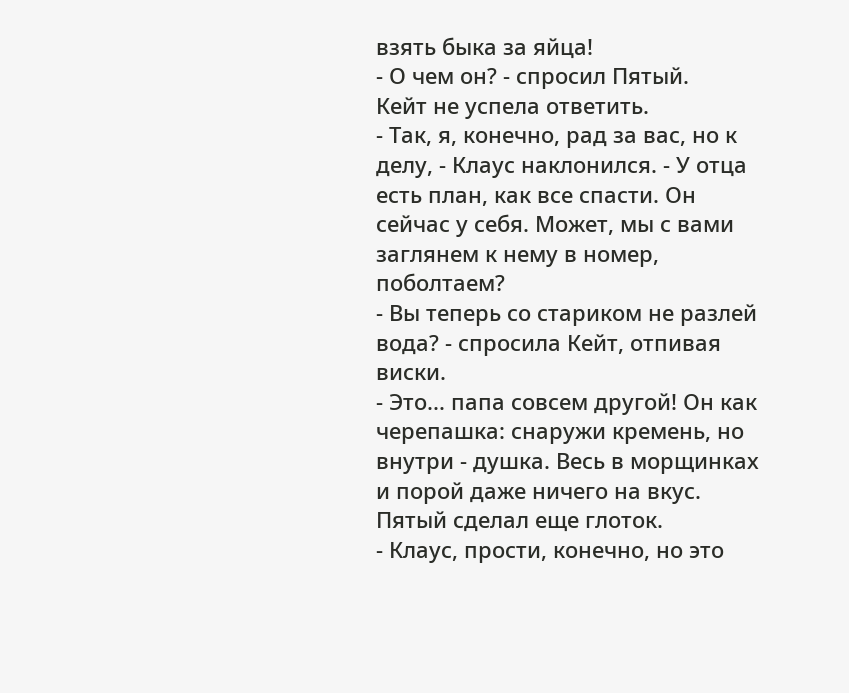взять быка за яйца!
- О чем он? - спросил Пятый.
Кейт не успела ответить.
- Так, я, конечно, рад за вас, но к делу, - Клаус наклонился. - У отца есть план, как все спасти. Он сейчас у себя. Может, мы с вами заглянем к нему в номер, поболтаем?
- Вы теперь со стариком не разлей вода? - спросила Кейт, отпивая виски.
- Это... папа совсем другой! Он как черепашка: снаружи кремень, но внутри - душка. Весь в морщинках и порой даже ничего на вкус.
Пятый сделал еще глоток.
- Клаус, прости, конечно, но это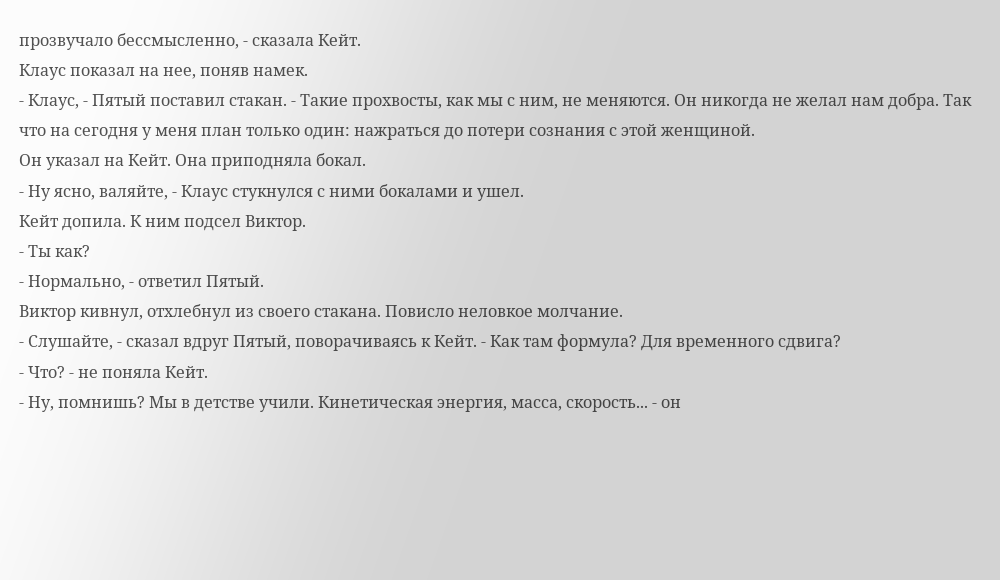прозвучало бессмысленно, - сказала Кейт.
Клаус показал на нее, поняв намек.
- Клаус, - Пятый поставил стакан. - Такие прохвосты, как мы с ним, не меняются. Он никогда не желал нам добра. Так что на сегодня у меня план только один: нажраться до потери сознания с этой женщиной.
Он указал на Кейт. Она приподняла бокал.
- Ну ясно, валяйте, - Клаус стукнулся с ними бокалами и ушел.
Кейт допила. К ним подсел Виктор.
- Ты как?
- Нормально, - ответил Пятый.
Виктор кивнул, отхлебнул из своего стакана. Повисло неловкое молчание.
- Слушайте, - сказал вдруг Пятый, поворачиваясь к Кейт. - Как там формула? Для временного сдвига?
- Что? - не поняла Кейт.
- Ну, помнишь? Мы в детстве учили. Кинетическая энергия, масса, скорость... - он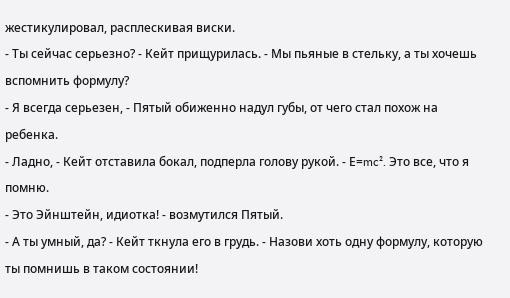жестикулировал, расплескивая виски.
- Ты сейчас серьезно? - Кейт прищурилась. - Мы пьяные в стельку, а ты хочешь вспомнить формулу?
- Я всегда серьезен, - Пятый обиженно надул губы, от чего стал похож на ребенка.
- Ладно, - Кейт отставила бокал, подперла голову рукой. - Е=mc². Это все, что я помню.
- Это Эйнштейн, идиотка! - возмутился Пятый.
- А ты умный, да? - Кейт ткнула его в грудь. - Назови хоть одну формулу, которую ты помнишь в таком состоянии!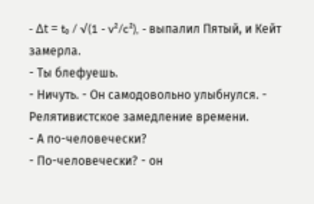- Δt = t₀ / √(1 - v²/c²), - выпалил Пятый, и Кейт замерла.
- Ты блефуешь.
- Ничуть. - Он самодовольно улыбнулся. - Релятивистское замедление времени.
- А по-человечески?
- По-человечески? - он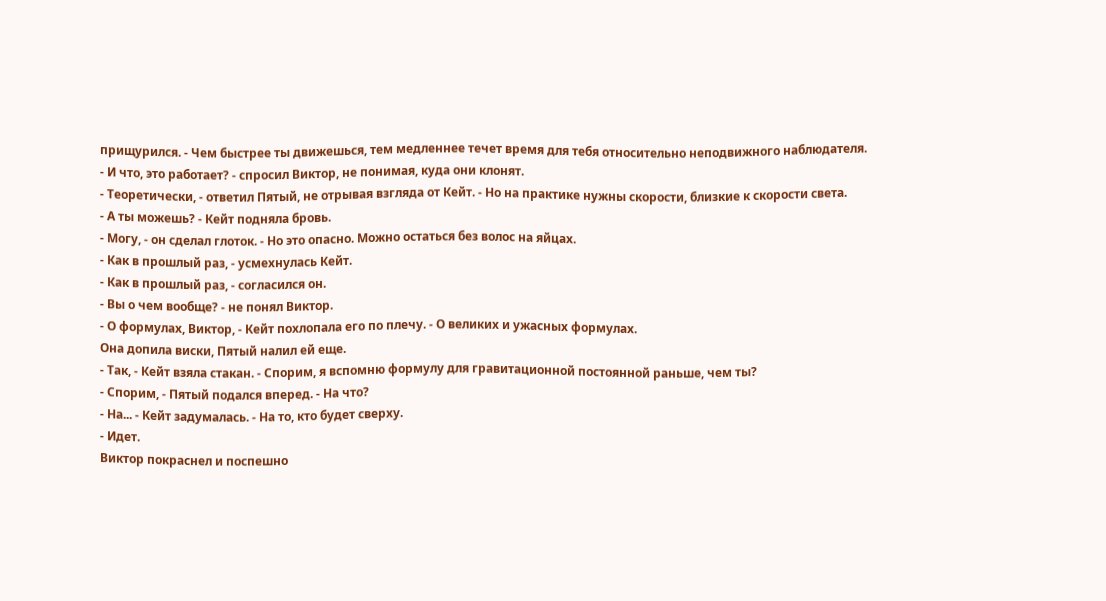прищурился. - Чем быстрее ты движешься, тем медленнее течет время для тебя относительно неподвижного наблюдателя.
- И что, это работает? - спросил Виктор, не понимая, куда они клонят.
- Теоретически, - ответил Пятый, не отрывая взгляда от Кейт. - Но на практике нужны скорости, близкие к скорости света.
- А ты можешь? - Кейт подняла бровь.
- Могу, - он сделал глоток. - Но это опасно. Можно остаться без волос на яйцах.
- Как в прошлый раз, - усмехнулась Кейт.
- Как в прошлый раз, - согласился он.
- Вы о чем вообще? - не понял Виктор.
- О формулах, Виктор, - Кейт похлопала его по плечу. - О великих и ужасных формулах.
Она допила виски, Пятый налил ей еще.
- Так, - Кейт взяла стакан. - Спорим, я вспомню формулу для гравитационной постоянной раньше, чем ты?
- Спорим, - Пятый подался вперед. - На что?
- На... - Кейт задумалась. - На то, кто будет сверху.
- Идет.
Виктор покраснел и поспешно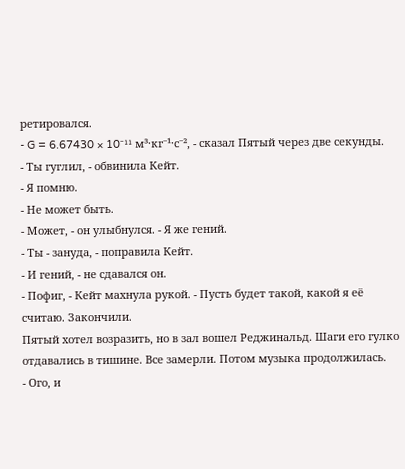ретировался.
- G = 6.67430 × 10⁻¹¹ м³·кг⁻¹·с⁻², - сказал Пятый через две секунды.
- Ты гуглил, - обвинила Кейт.
- Я помню.
- Не может быть.
- Может, - он улыбнулся. - Я же гений.
- Ты - зануда, - поправила Кейт.
- И гений, - не сдавался он.
- Пофиг, - Кейт махнула рукой. - Пусть будет такой, какой я её считаю. Закончили.
Пятый хотел возразить, но в зал вошел Реджинальд. Шаги его гулко отдавались в тишине. Все замерли. Потом музыка продолжилась.
- Ого, и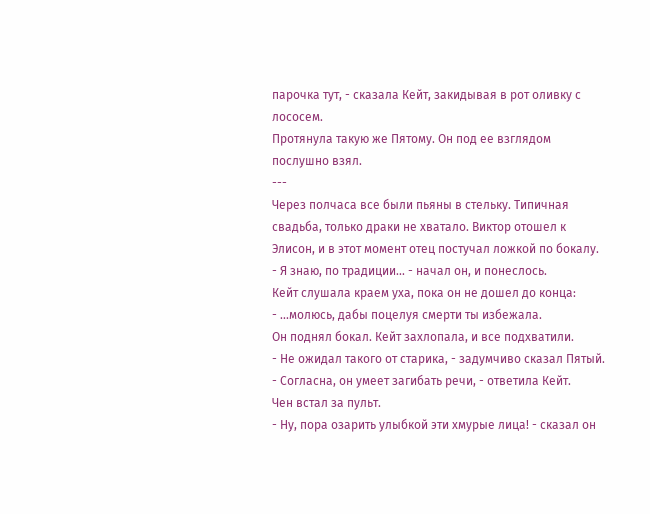парочка тут, - сказала Кейт, закидывая в рот оливку с лососем.
Протянула такую же Пятому. Он под ее взглядом послушно взял.
---
Через полчаса все были пьяны в стельку. Типичная свадьба, только драки не хватало. Виктор отошел к Элисон, и в этот момент отец постучал ложкой по бокалу.
- Я знаю, по традиции... - начал он, и понеслось.
Кейт слушала краем уха, пока он не дошел до конца:
- ...молюсь, дабы поцелуя смерти ты избежала.
Он поднял бокал. Кейт захлопала, и все подхватили.
- Не ожидал такого от старика, - задумчиво сказал Пятый.
- Согласна, он умеет загибать речи, - ответила Кейт.
Чен встал за пульт.
- Ну, пора озарить улыбкой эти хмурые лица! - сказал он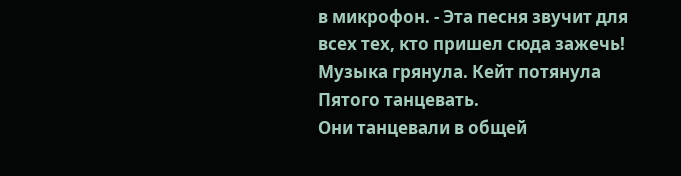в микрофон. - Эта песня звучит для всех тех, кто пришел сюда зажечь!
Музыка грянула. Кейт потянула Пятого танцевать.
Они танцевали в общей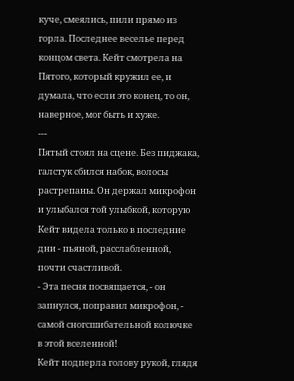куче, смеялись, пили прямо из горла. Последнее веселье перед концом света. Кейт смотрела на Пятого, который кружил ее, и думала, что если это конец, то он, наверное, мог быть и хуже.
---
Пятый стоял на сцене. Без пиджака, галстук сбился набок, волосы растрепаны. Он держал микрофон и улыбался той улыбкой, которую Кейт видела только в последние дни - пьяной, расслабленной, почти счастливой.
- Эта песня посвящается, - он запнулся, поправил микрофон, - самой сногсшибательной колючке в этой вселенной!
Кейт подперла голову рукой, глядя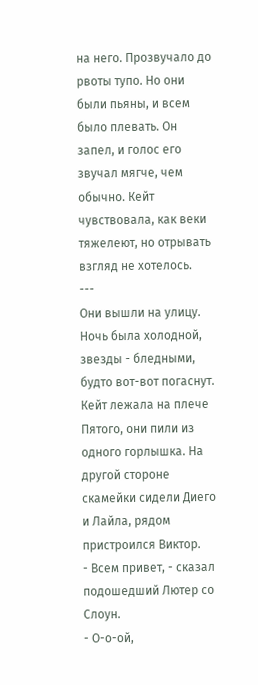на него. Прозвучало до рвоты тупо. Но они были пьяны, и всем было плевать. Он запел, и голос его звучал мягче, чем обычно. Кейт чувствовала, как веки тяжелеют, но отрывать взгляд не хотелось.
---
Они вышли на улицу. Ночь была холодной, звезды - бледными, будто вот-вот погаснут. Кейт лежала на плече Пятого, они пили из одного горлышка. На другой стороне скамейки сидели Диего и Лайла, рядом пристроился Виктор.
- Всем привет, - сказал подошедший Лютер со Слоун.
- О-о-ой,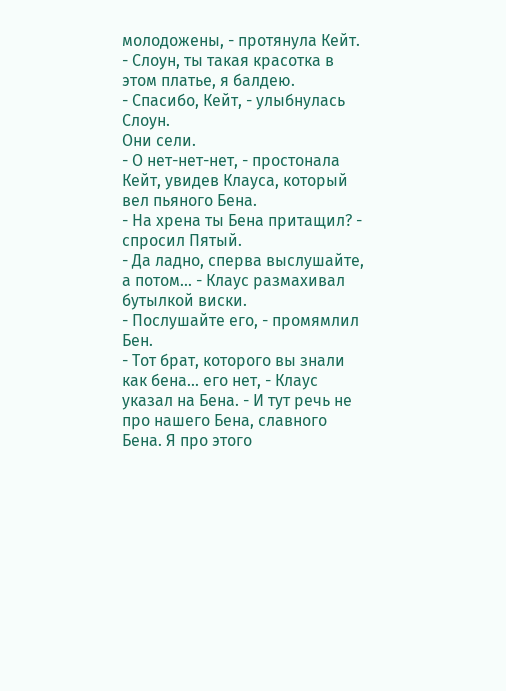молодожены, - протянула Кейт. - Слоун, ты такая красотка в этом платье, я балдею.
- Спасибо, Кейт, - улыбнулась Слоун.
Они сели.
- О нет-нет-нет, - простонала Кейт, увидев Клауса, который вел пьяного Бена.
- На хрена ты Бена притащил? - спросил Пятый.
- Да ладно, сперва выслушайте, а потом... - Клаус размахивал бутылкой виски.
- Послушайте его, - промямлил Бен.
- Тот брат, которого вы знали как бена... его нет, - Клаус указал на Бена. - И тут речь не про нашего Бена, славного Бена. Я про этого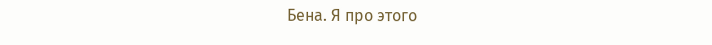Бена. Я про этого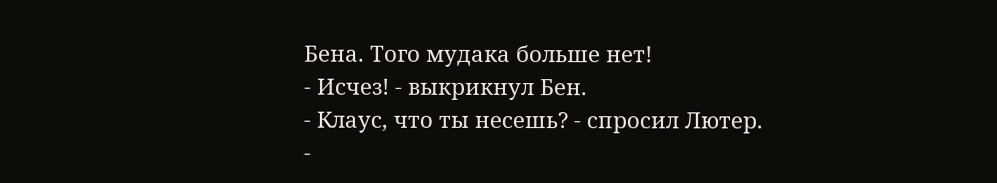Бена. Того мудака больше нет!
- Исчез! - выкрикнул Бен.
- Клаус, что ты несешь? - спросил Лютер.
-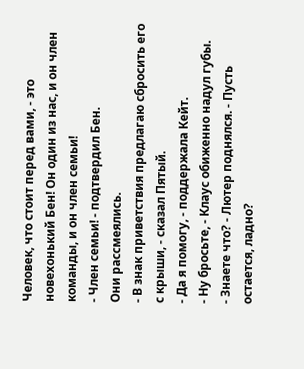Человек, что стоит перед вами, - это новехонький Бен! Он один из нас, и он член команды, и он член семьи!
- Член семьи! - подтвердил Бен.
Они рассмеялись.
- В знак приветствия предлагаю сбросить его с крыши, - сказал Пятый.
- Да я помогу, - поддержала Кейт.
- Ну бросьте, - Клаус обиженно надул губы.
- Знаете что? - Лютер поднялся. - Пусть остается, ладно?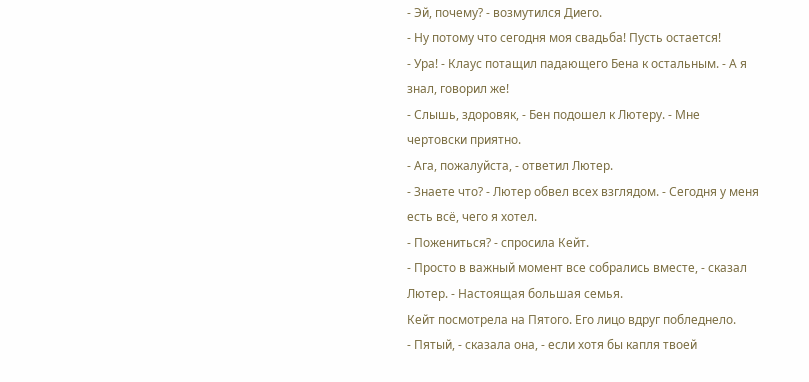- Эй, почему? - возмутился Диего.
- Ну потому что сегодня моя свадьба! Пусть остается!
- Ура! - Клаус потащил падающего Бена к остальным. - А я знал, говорил же!
- Слышь, здоровяк, - Бен подошел к Лютеру. - Мне чертовски приятно.
- Ага, пожалуйста, - ответил Лютер.
- Знаете что? - Лютер обвел всех взглядом. - Сегодня у меня есть всё, чего я хотел.
- Пожениться? - спросила Кейт.
- Просто в важный момент все собрались вместе, - сказал Лютер. - Настоящая большая семья.
Кейт посмотрела на Пятого. Его лицо вдруг побледнело.
- Пятый, - сказала она, - если хотя бы капля твоей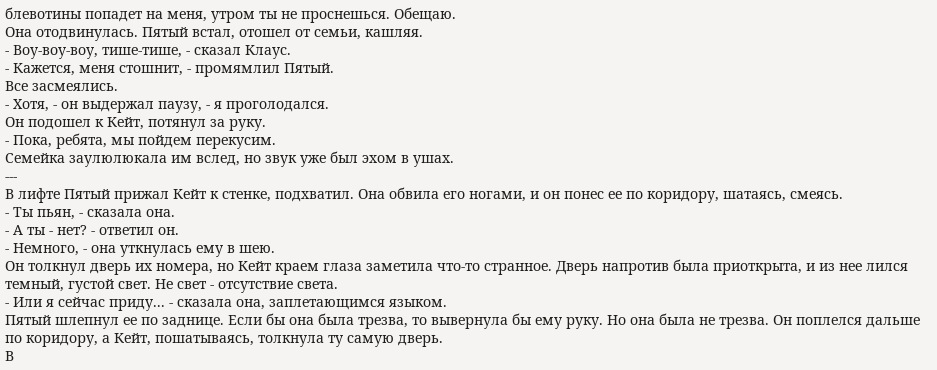блевотины попадет на меня, утром ты не проснешься. Обещаю.
Она отодвинулась. Пятый встал, отошел от семьи, кашляя.
- Воу-воу-воу, тише-тише, - сказал Клаус.
- Кажется, меня стошнит, - промямлил Пятый.
Все засмеялись.
- Хотя, - он выдержал паузу, - я проголодался.
Он подошел к Кейт, потянул за руку.
- Пока, ребята, мы пойдем перекусим.
Семейка заулюлюкала им вслед, но звук уже был эхом в ушах.
---
В лифте Пятый прижал Кейт к стенке, подхватил. Она обвила его ногами, и он понес ее по коридору, шатаясь, смеясь.
- Ты пьян, - сказала она.
- А ты - нет? - ответил он.
- Немного, - она уткнулась ему в шею.
Он толкнул дверь их номера, но Кейт краем глаза заметила что-то странное. Дверь напротив была приоткрыта, и из нее лился темный, густой свет. Не свет - отсутствие света.
- Или я сейчас приду... - сказала она, заплетающимся языком.
Пятый шлепнул ее по заднице. Если бы она была трезва, то вывернула бы ему руку. Но она была не трезва. Он поплелся дальше по коридору, а Кейт, пошатываясь, толкнула ту самую дверь.
В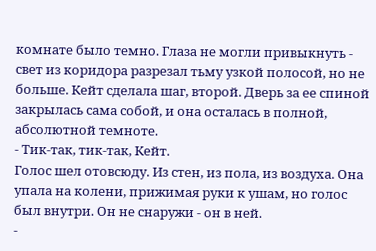комнате было темно. Глаза не могли привыкнуть - свет из коридора разрезал тьму узкой полосой, но не больше. Кейт сделала шаг, второй. Дверь за ее спиной закрылась сама собой, и она осталась в полной, абсолютной темноте.
- Тик-так, тик-так, Кейт.
Голос шел отовсюду. Из стен, из пола, из воздуха. Она упала на колени, прижимая руки к ушам, но голос был внутри. Он не снаружи - он в ней.
-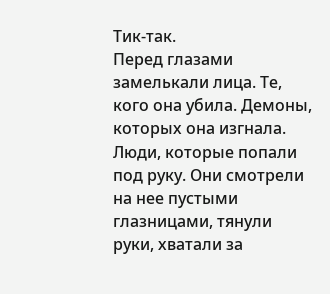Тик-так.
Перед глазами замелькали лица. Те, кого она убила. Демоны, которых она изгнала. Люди, которые попали под руку. Они смотрели на нее пустыми глазницами, тянули руки, хватали за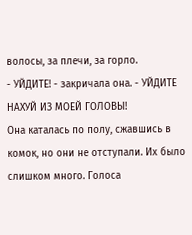волосы, за плечи, за горло.
- УЙДИТЕ! - закричала она. - УЙДИТЕ НАХУЙ ИЗ МОЕЙ ГОЛОВЫ!
Она каталась по полу, сжавшись в комок, но они не отступали. Их было слишком много. Голоса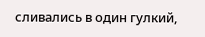сливались в один гулкий,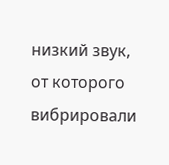низкий звук, от которого вибрировали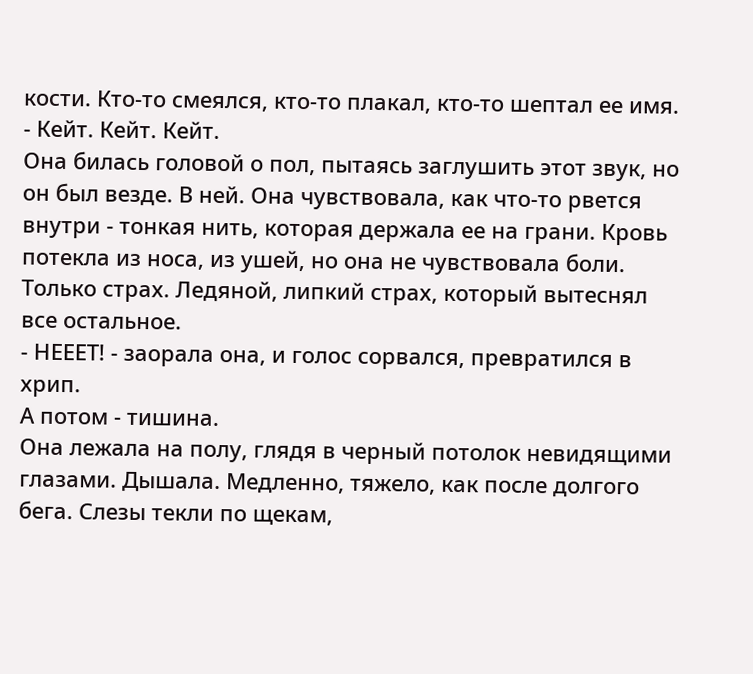кости. Кто-то смеялся, кто-то плакал, кто-то шептал ее имя.
- Кейт. Кейт. Кейт.
Она билась головой о пол, пытаясь заглушить этот звук, но он был везде. В ней. Она чувствовала, как что-то рвется внутри - тонкая нить, которая держала ее на грани. Кровь потекла из носа, из ушей, но она не чувствовала боли. Только страх. Ледяной, липкий страх, который вытеснял все остальное.
- НЕЕЕТ! - заорала она, и голос сорвался, превратился в хрип.
А потом - тишина.
Она лежала на полу, глядя в черный потолок невидящими глазами. Дышала. Медленно, тяжело, как после долгого бега. Слезы текли по щекам,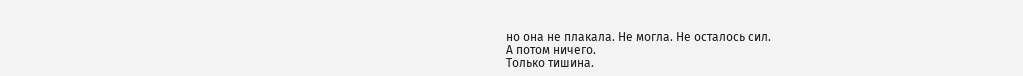но она не плакала. Не могла. Не осталось сил.
А потом ничего.
Только тишина.